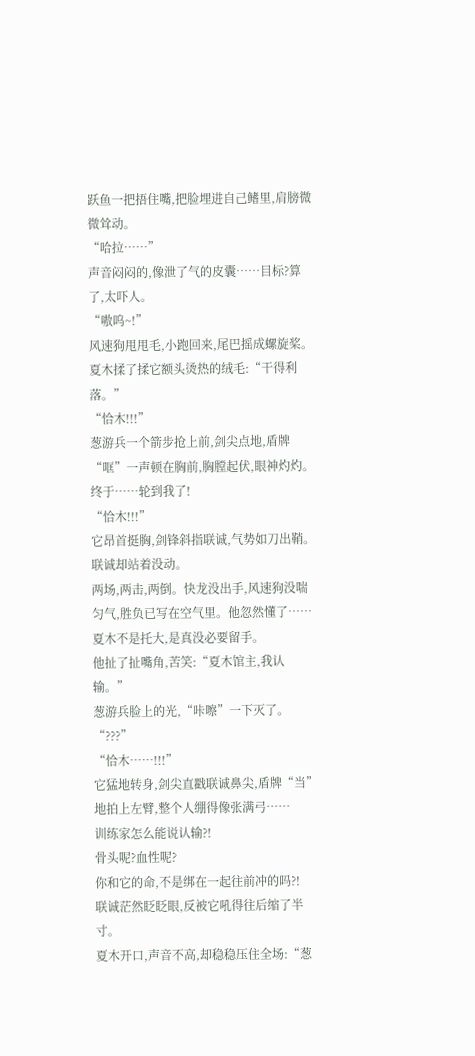跃鱼一把捂住嘴,把脸埋进自己鳍里,肩膀微微耸动。
“哈拉……”
声音闷闷的,像泄了气的皮囊……目标?算了,太吓人。
“嗷呜~!”
风速狗甩甩毛,小跑回来,尾巴摇成螺旋桨。
夏木揉了揉它额头烫热的绒毛:“干得利落。”
“恰木!!!”
葱游兵一个箭步抢上前,剑尖点地,盾牌“哐”一声顿在胸前,胸膛起伏,眼神灼灼。
终于……轮到我了!
“恰木!!!”
它昂首挺胸,剑锋斜指联诚,气势如刀出鞘。
联诚却站着没动。
两场,两击,两倒。快龙没出手,风速狗没喘匀气,胜负已写在空气里。他忽然懂了……夏木不是托大,是真没必要留手。
他扯了扯嘴角,苦笑:“夏木馆主,我认输。”
葱游兵脸上的光,“咔嚓”一下灭了。
“???”
“恰木……!!!”
它猛地转身,剑尖直戳联诚鼻尖,盾牌“当”地拍上左臂,整个人绷得像张满弓……
训练家怎么能说认输?!
骨头呢?血性呢?
你和它的命,不是绑在一起往前冲的吗?!
联诚茫然眨眨眼,反被它吼得往后缩了半寸。
夏木开口,声音不高,却稳稳压住全场:“葱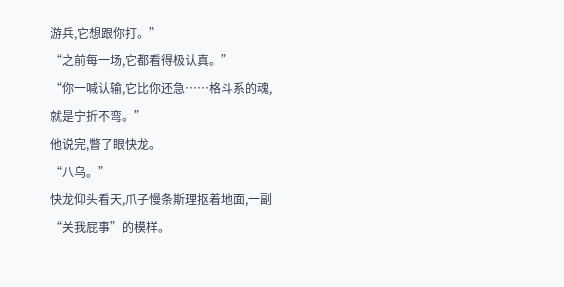游兵,它想跟你打。”
“之前每一场,它都看得极认真。”
“你一喊认输,它比你还急……格斗系的魂,就是宁折不弯。”
他说完,瞥了眼快龙。
“八乌。”
快龙仰头看天,爪子慢条斯理抠着地面,一副“关我屁事”的模样。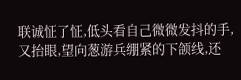联诚怔了怔,低头看自己微微发抖的手,又抬眼,望向葱游兵绷紧的下颌线,还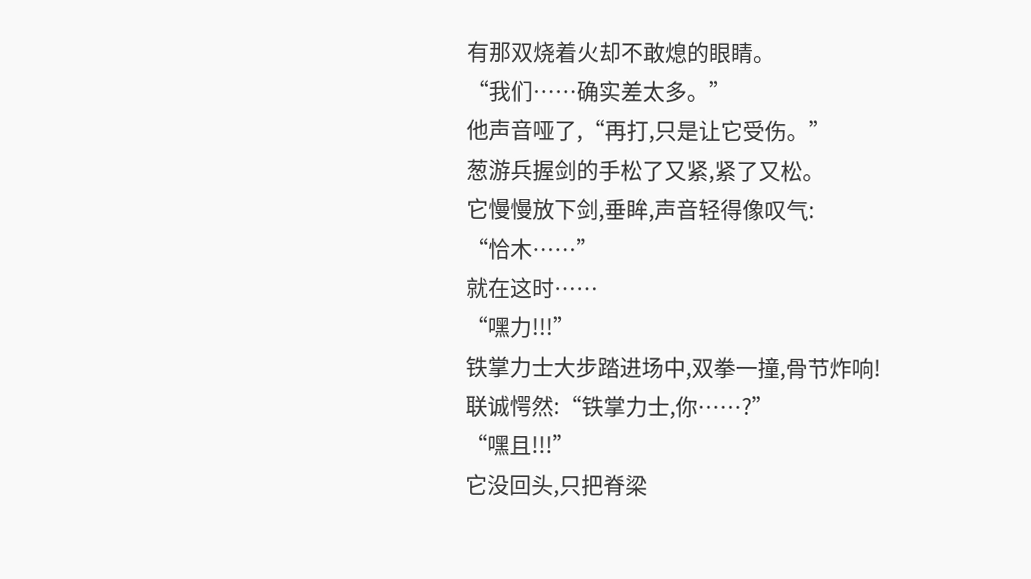有那双烧着火却不敢熄的眼睛。
“我们……确实差太多。”
他声音哑了,“再打,只是让它受伤。”
葱游兵握剑的手松了又紧,紧了又松。
它慢慢放下剑,垂眸,声音轻得像叹气:
“恰木……”
就在这时……
“嘿力!!!”
铁掌力士大步踏进场中,双拳一撞,骨节炸响!
联诚愕然:“铁掌力士,你……?”
“嘿且!!!”
它没回头,只把脊梁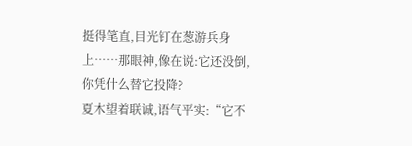挺得笔直,目光钉在葱游兵身上……那眼神,像在说:它还没倒,你凭什么替它投降?
夏木望着联诚,语气平实:“它不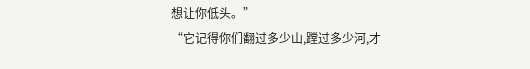想让你低头。”
“它记得你们翻过多少山,蹚过多少河,才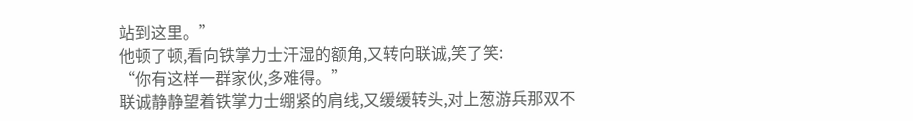站到这里。”
他顿了顿,看向铁掌力士汗湿的额角,又转向联诚,笑了笑:
“你有这样一群家伙,多难得。”
联诚静静望着铁掌力士绷紧的肩线,又缓缓转头,对上葱游兵那双不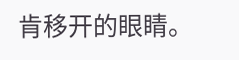肯移开的眼睛。